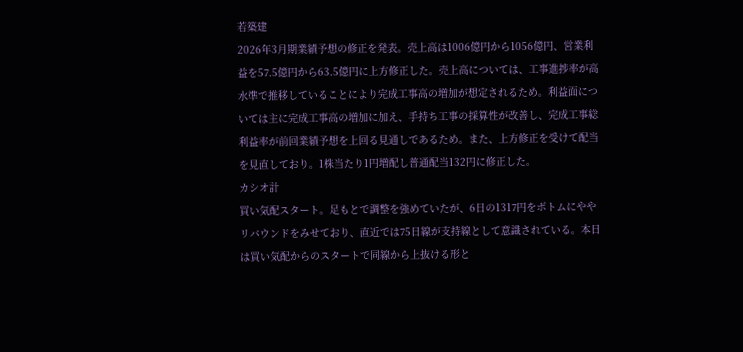若築建
2026年3月期業績予想の修正を発表。売上高は1006億円から1056億円、営業利益を57.5億円から63.5億円に上方修正した。売上高については、工事進捗率が高水準で推移していることにより完成工事高の増加が想定されるため。利益面については主に完成工事高の増加に加え、手持ち工事の採算性が改善し、完成工事総利益率が前回業績予想を上回る見通しであるため。また、上方修正を受けて配当を見直しており。1株当たり1円増配し普通配当132円に修正した。
カシオ計
買い気配スタート。足もとで調整を強めていたが、6日の1317円をボトムにややリバウンドをみせており、直近では75日線が支持線として意識されている。本日は買い気配からのスタートで同線から上抜ける形と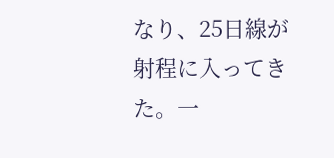なり、25日線が射程に入ってきた。一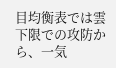目均衡表では雲下限での攻防から、一気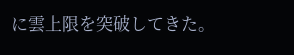に雲上限を突破してきた。